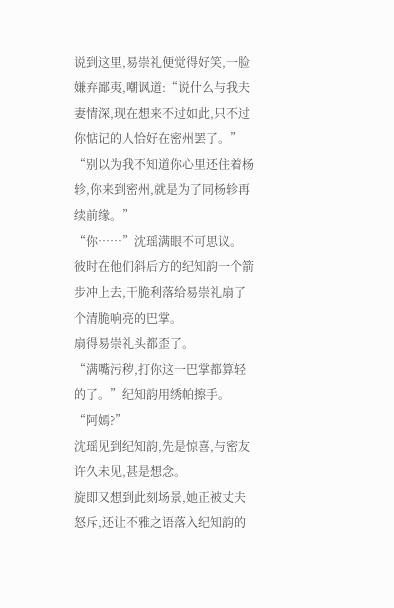说到这里,易崇礼便觉得好笑,一脸嫌弃鄙夷,嘲讽道:“说什么与我夫妻情深,现在想来不过如此,只不过你惦记的人恰好在密州罢了。”
“别以为我不知道你心里还住着杨轸,你来到密州,就是为了同杨轸再续前缘。”
“你……”沈瑶满眼不可思议。
彼时在他们斜后方的纪知韵一个箭步冲上去,干脆利落给易崇礼扇了个清脆响亮的巴掌。
扇得易崇礼头都歪了。
“满嘴污秽,打你这一巴掌都算轻的了。”纪知韵用绣帕擦手。
“阿嫣?”
沈瑶见到纪知韵,先是惊喜,与密友许久未见,甚是想念。
旋即又想到此刻场景,她正被丈夫怒斥,还让不雅之语落入纪知韵的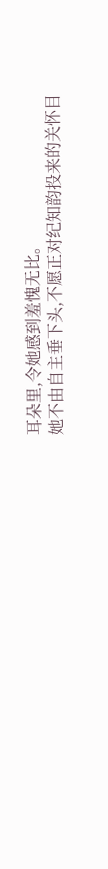耳朵里,令她感到羞愧无比。
她不由自主垂下头,不愿正对纪知韵投来的关怀目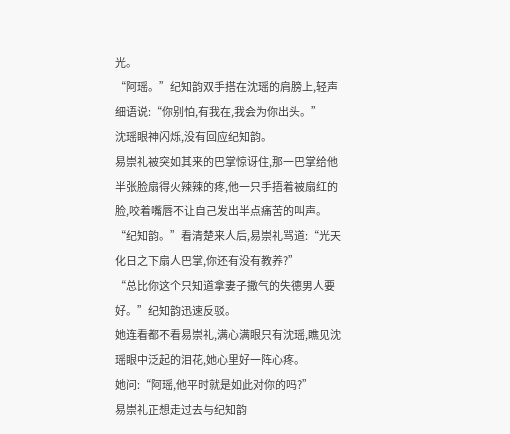光。
“阿瑶。”纪知韵双手搭在沈瑶的肩膀上,轻声细语说:“你别怕,有我在,我会为你出头。”
沈瑶眼神闪烁,没有回应纪知韵。
易崇礼被突如其来的巴掌惊讶住,那一巴掌给他半张脸扇得火辣辣的疼,他一只手捂着被扇红的脸,咬着嘴唇不让自己发出半点痛苦的叫声。
“纪知韵。”看清楚来人后,易崇礼骂道:“光天化日之下扇人巴掌,你还有没有教养?”
“总比你这个只知道拿妻子撒气的失德男人要好。”纪知韵迅速反驳。
她连看都不看易崇礼,满心满眼只有沈瑶,瞧见沈瑶眼中泛起的泪花,她心里好一阵心疼。
她问:“阿瑶,他平时就是如此对你的吗?”
易崇礼正想走过去与纪知韵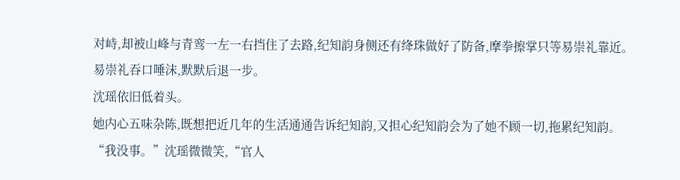对峙,却被山峰与青鸾一左一右挡住了去路,纪知韵身侧还有绛珠做好了防备,摩拳擦掌只等易崇礼靠近。
易崇礼吞口唾沫,默默后退一步。
沈瑶依旧低着头。
她内心五味杂陈,既想把近几年的生活通通告诉纪知韵,又担心纪知韵会为了她不顾一切,拖累纪知韵。
“我没事。”沈瑶微微笑,“官人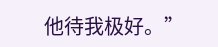他待我极好。”